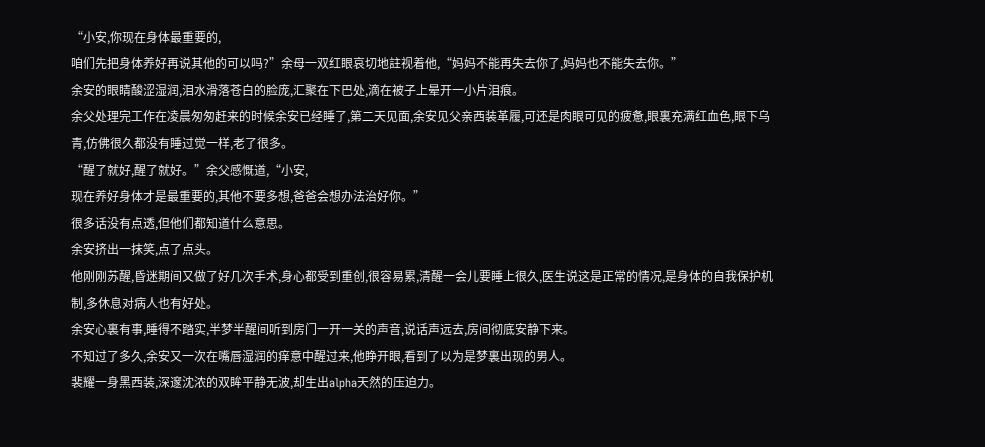“小安,你现在身体最重要的,
咱们先把身体养好再说其他的可以吗?”余母一双红眼哀切地註视着他,“妈妈不能再失去你了,妈妈也不能失去你。”
余安的眼睛酸涩湿润,泪水滑落苍白的脸庞,汇聚在下巴处,滴在被子上晕开一小片泪痕。
余父处理完工作在凌晨匆匆赶来的时候余安已经睡了,第二天见面,余安见父亲西装革履,可还是肉眼可见的疲惫,眼裏充满红血色,眼下乌青,仿佛很久都没有睡过觉一样,老了很多。
“醒了就好,醒了就好。”余父感慨道,“小安,
现在养好身体才是最重要的,其他不要多想,爸爸会想办法治好你。”
很多话没有点透,但他们都知道什么意思。
余安挤出一抹笑,点了点头。
他刚刚苏醒,昏迷期间又做了好几次手术,身心都受到重创,很容易累,清醒一会儿要睡上很久,医生说这是正常的情况,是身体的自我保护机制,多休息对病人也有好处。
余安心裏有事,睡得不踏实,半梦半醒间听到房门一开一关的声音,说话声远去,房间彻底安静下来。
不知过了多久,余安又一次在嘴唇湿润的痒意中醒过来,他睁开眼,看到了以为是梦裏出现的男人。
裴耀一身黑西装,深邃沈浓的双眸平静无波,却生出alpha天然的压迫力。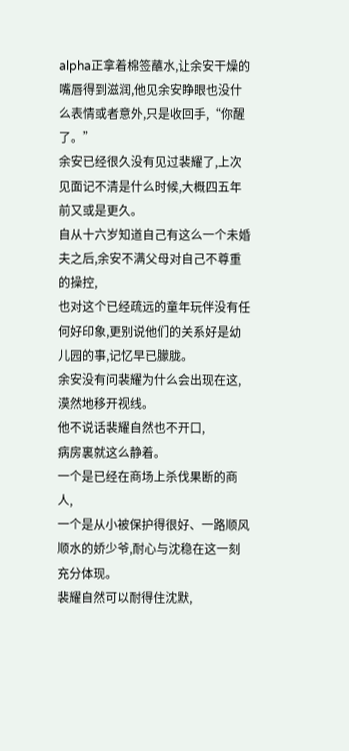alpha正拿着棉签蘸水,让余安干燥的嘴唇得到滋润,他见余安睁眼也没什么表情或者意外,只是收回手,“你醒了。”
余安已经很久没有见过裴耀了,上次见面记不清是什么时候,大概四五年前又或是更久。
自从十六岁知道自己有这么一个未婚夫之后,余安不满父母对自己不尊重的操控,
也对这个已经疏远的童年玩伴没有任何好印象,更别说他们的关系好是幼儿园的事,记忆早已朦胧。
余安没有问裴耀为什么会出现在这,
漠然地移开视线。
他不说话裴耀自然也不开口,
病房裏就这么静着。
一个是已经在商场上杀伐果断的商人,
一个是从小被保护得很好、一路顺风顺水的娇少爷,耐心与沈稳在这一刻充分体现。
裴耀自然可以耐得住沈默,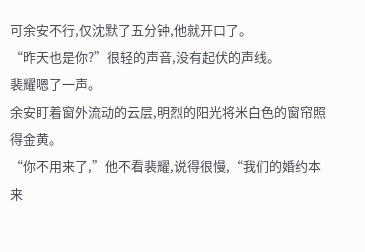可余安不行,仅沈默了五分钟,他就开口了。
“昨天也是你?”很轻的声音,没有起伏的声线。
裴耀嗯了一声。
余安盯着窗外流动的云层,明烈的阳光将米白色的窗帘照得金黄。
“你不用来了,”他不看裴耀,说得很慢,“我们的婚约本来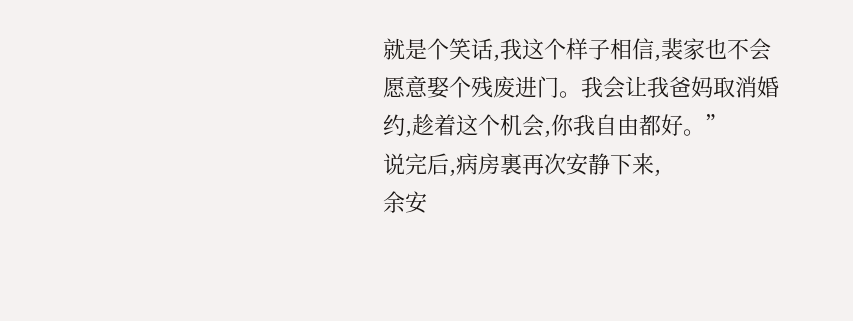就是个笑话,我这个样子相信,裴家也不会愿意娶个残废进门。我会让我爸妈取消婚约,趁着这个机会,你我自由都好。”
说完后,病房裏再次安静下来,
余安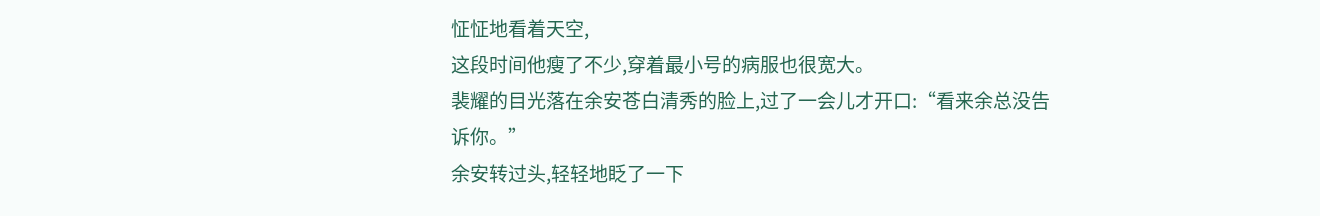怔怔地看着天空,
这段时间他瘦了不少,穿着最小号的病服也很宽大。
裴耀的目光落在余安苍白清秀的脸上,过了一会儿才开口:“看来余总没告诉你。”
余安转过头,轻轻地眨了一下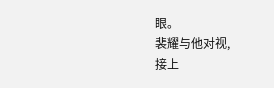眼。
裴耀与他对视,
接上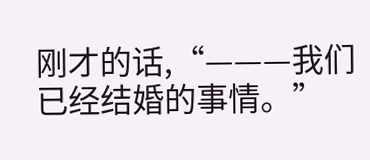刚才的话,“———我们已经结婚的事情。”